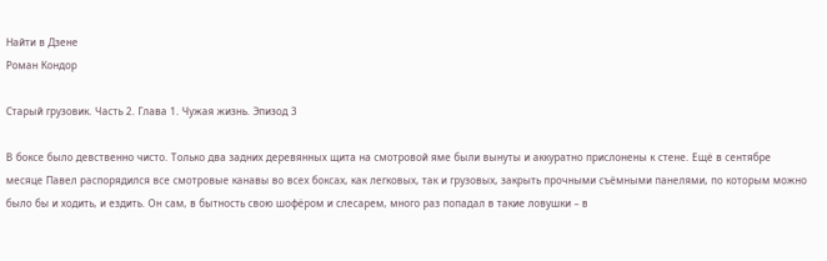Найти в Дзене
Роман Кондор

Старый грузовик. Часть 2. Глава 1. Чужая жизнь. Эпизод 3

В боксе было девственно чисто. Только два задних деревянных щита на смотровой яме были вынуты и аккуратно прислонены к стене. Ещё в сентябре месяце Павел распорядился все смотровые канавы во всех боксах, как легковых, так и грузовых, закрыть прочными съёмными панелями, по которым можно было бы и ходить, и ездить. Он сам, в бытность свою шофёром и слесарем, много раз попадал в такие ловушки – в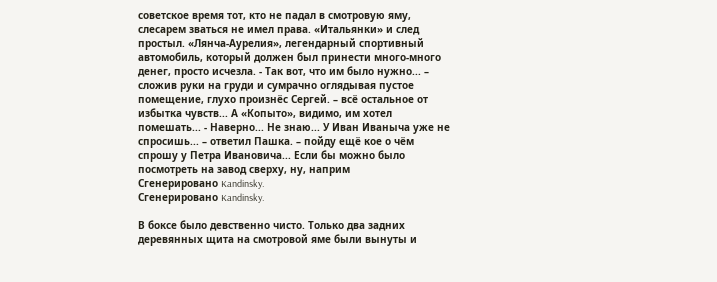советское время тот, кто не падал в смотровую яму, слесарем зваться не имел права. «Итальянки» и след простыл. «Лянча-Аурелия», легендарный спортивный автомобиль, который должен был принести много-много денег, просто исчезла. - Так вот, что им было нужно... – сложив руки на груди и сумрачно оглядывая пустое помещение, глухо произнёс Сергей. – всё остальное от избытка чувств... А «Копыто», видимо, им хотел помешать... - Наверно... Не знаю... У Иван Иваныча уже не спросишь... – ответил Пашка. – пойду ещё кое о чём спрошу у Петра Ивановича... Если бы можно было посмотреть на завод сверху, ну, наприм
Сгенерировано Kandinsky.
Сгенерировано Kandinsky.

В боксе было девственно чисто. Только два задних деревянных щита на смотровой яме были вынуты и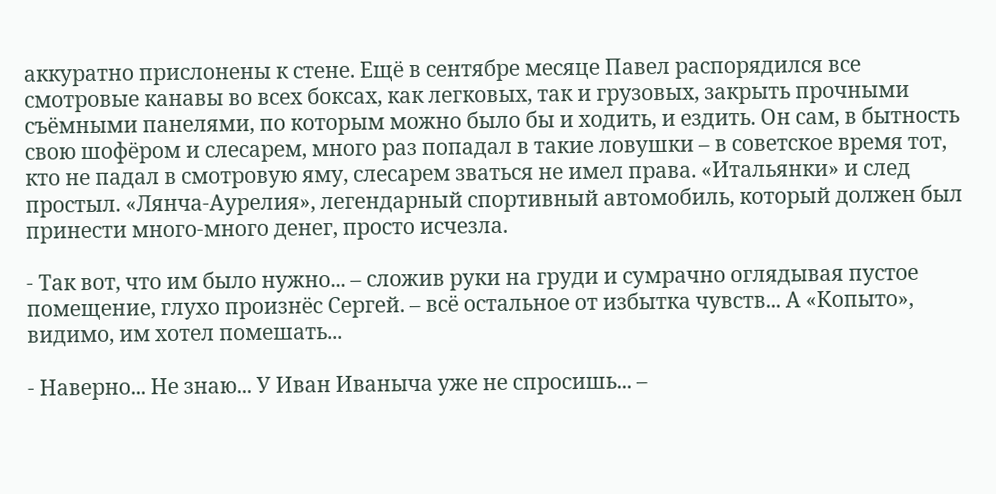аккуратно прислонены к стене. Ещё в сентябре месяце Павел распорядился все смотровые канавы во всех боксах, как легковых, так и грузовых, закрыть прочными съёмными панелями, по которым можно было бы и ходить, и ездить. Он сам, в бытность свою шофёром и слесарем, много раз попадал в такие ловушки – в советское время тот, кто не падал в смотровую яму, слесарем зваться не имел права. «Итальянки» и след простыл. «Лянча-Аурелия», легендарный спортивный автомобиль, который должен был принести много-много денег, просто исчезла.

- Так вот, что им было нужно... – сложив руки на груди и сумрачно оглядывая пустое помещение, глухо произнёс Сергей. – всё остальное от избытка чувств... А «Копыто», видимо, им хотел помешать...

- Наверно... Не знаю... У Иван Иваныча уже не спросишь... –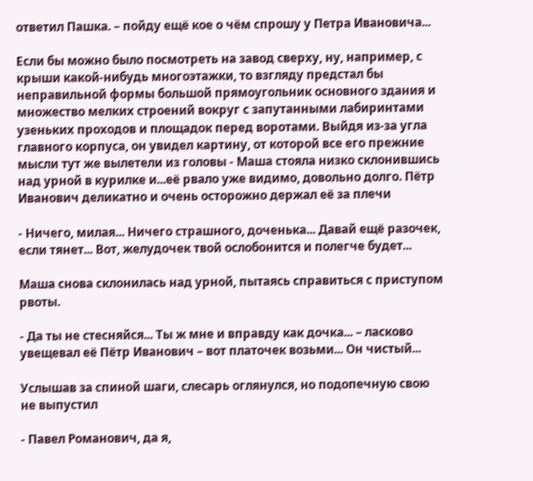ответил Пашка. – пойду ещё кое о чём спрошу у Петра Ивановича...

Если бы можно было посмотреть на завод сверху, ну, например, с крыши какой-нибудь многоэтажки, то взгляду предстал бы неправильной формы большой прямоугольник основного здания и множество мелких строений вокруг с запутанными лабиринтами узеньких проходов и площадок перед воротами. Выйдя из-за угла главного корпуса, он увидел картину, от которой все его прежние мысли тут же вылетели из головы - Маша стояла низко склонившись над урной в курилке и...её рвало уже видимо, довольно долго. Пётр Иванович деликатно и очень осторожно держал её за плечи

- Ничего, милая... Ничего страшного, доченька... Давай ещё разочек, если тянет... Вот, желудочек твой ослобонится и полегче будет...

Маша снова склонилась над урной, пытаясь справиться с приступом рвоты.

- Да ты не стесняйся... Ты ж мне и вправду как дочка... – ласково увещевал её Пётр Иванович – вот платочек возьми... Он чистый...

Услышав за спиной шаги, слесарь оглянулся, но подопечную свою не выпустил

- Павел Романович, да я,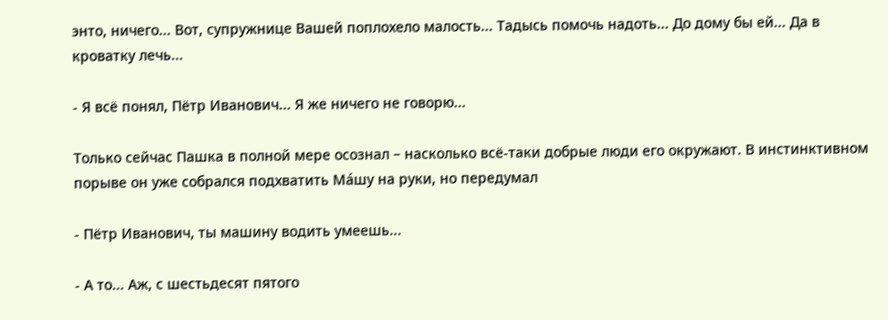энто, ничего... Вот, супружнице Вашей поплохело малость... Тадысь помочь надоть... До дому бы ей... Да в кроватку лечь...

- Я всё понял, Пётр Иванович... Я же ничего не говорю...

Только сейчас Пашка в полной мере осознал – насколько всё-таки добрые люди его окружают. В инстинктивном порыве он уже собрался подхватить Ма́шу на руки, но передумал

- Пётр Иванович, ты машину водить умеешь...

- А то... Аж, с шестьдесят пятого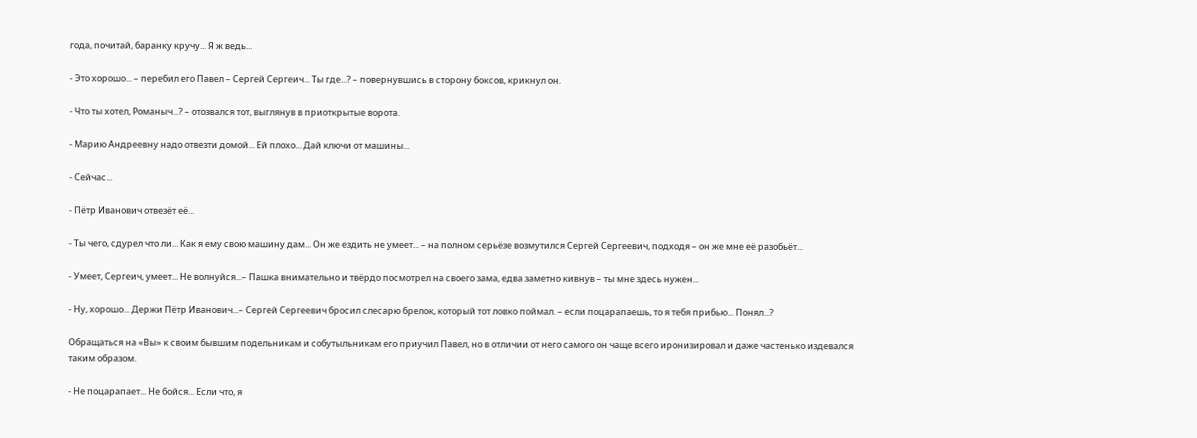года, почитай, баранку кручу... Я ж ведь...

- Это хорошо... – перебил его Павел – Сергей Сергеич... Ты где...? – повернувшись в сторону боксов, крикнул он.

- Что ты хотел, Романыч...? – отозвался тот, выглянув в приоткрытые ворота.

- Марию Андреевну надо отвезти домой... Ей плохо... Дай ключи от машины...

- Сейчас...

- Пётр Иванович отвезёт её...

- Ты чего, сдурел что ли... Как я ему свою машину дам... Он же ездить не умеет... – на полном серьёзе возмутился Сергей Сергеевич, подходя – он же мне её разобьёт...

- Умеет, Сергеич, умеет... Не волнуйся...– Пашка внимательно и твёрдо посмотрел на своего зама, едва заметно кивнув – ты мне здесь нужен...

- Ну, хорошо... Держи Пётр Иванович...– Сергей Сергеевич бросил слесарю брелок, который тот ловко поймал. – если поцарапаешь, то я тебя прибью... Понял...?

Обращаться на «Вы» к своим бывшим подельникам и собутыльникам его приучил Павел, но в отличии от него самого он чаще всего иронизировал и даже частенько издевался таким образом.

- Не поцарапает... Не бойся... Если что, я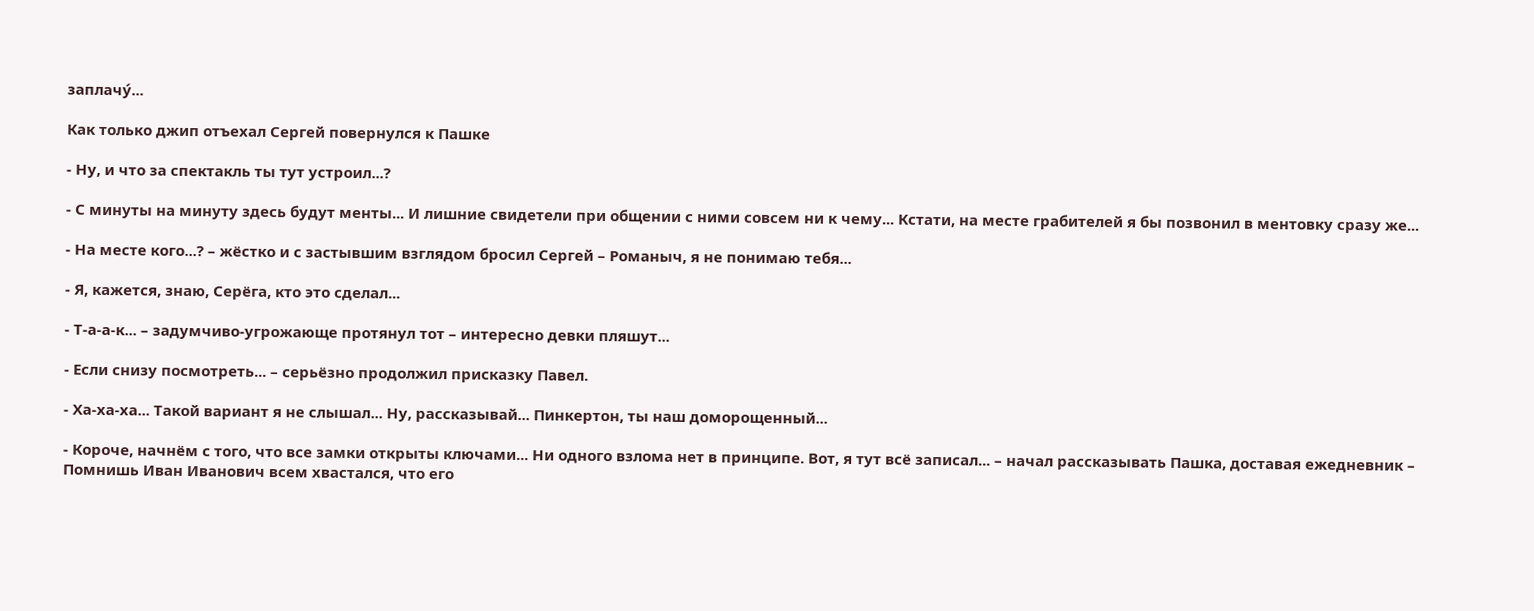заплачу́...

Как только джип отъехал Сергей повернулся к Пашке

- Ну, и что за спектакль ты тут устроил...?

- С минуты на минуту здесь будут менты... И лишние свидетели при общении с ними совсем ни к чему... Кстати, на месте грабителей я бы позвонил в ментовку сразу же...

- На месте кого...? – жёстко и с застывшим взглядом бросил Сергей – Романыч, я не понимаю тебя...

- Я, кажется, знаю, Серёга, кто это сделал...

- Т-а-а-к... – задумчиво-угрожающе протянул тот – интересно девки пляшут...

- Если снизу посмотреть... – серьёзно продолжил присказку Павел.

- Ха-ха-ха... Такой вариант я не слышал... Ну, рассказывай... Пинкертон, ты наш доморощенный...

- Короче, начнём с того, что все замки открыты ключами... Ни одного взлома нет в принципе. Вот, я тут всё записал... – начал рассказывать Пашка, доставая ежедневник – Помнишь Иван Иванович всем хвастался, что его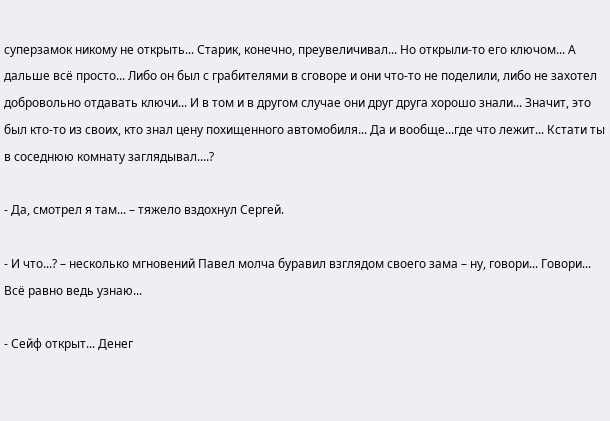суперзамок никому не открыть... Старик, конечно, преувеличивал... Но открыли-то его ключом... А дальше всё просто... Либо он был с грабителями в сговоре и они что-то не поделили, либо не захотел добровольно отдавать ключи... И в том и в другом случае они друг друга хорошо знали... Значит, это был кто-то из своих, кто знал цену похищенного автомобиля... Да и вообще...где что лежит... Кстати ты в соседнюю комнату заглядывал....?

- Да, смотрел я там... – тяжело вздохнул Сергей.

- И что...? – несколько мгновений Павел молча буравил взглядом своего зама – ну, говори... Говори... Всё равно ведь узнаю...

- Сейф открыт... Денег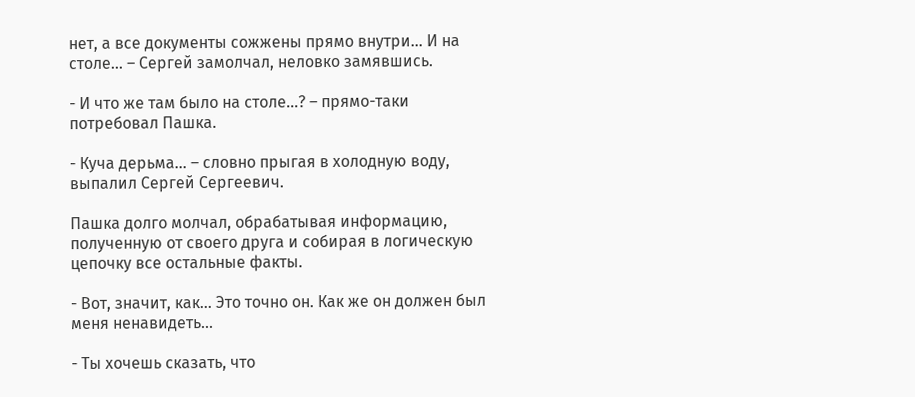нет, а все документы сожжены прямо внутри... И на столе... – Сергей замолчал, неловко замявшись.

- И что же там было на столе...? – прямо-таки потребовал Пашка.

- Куча дерьма... – словно прыгая в холодную воду, выпалил Сергей Сергеевич.

Пашка долго молчал, обрабатывая информацию, полученную от своего друга и собирая в логическую цепочку все остальные факты.

- Вот, значит, как... Это точно он. Как же он должен был меня ненавидеть...

- Ты хочешь сказать, что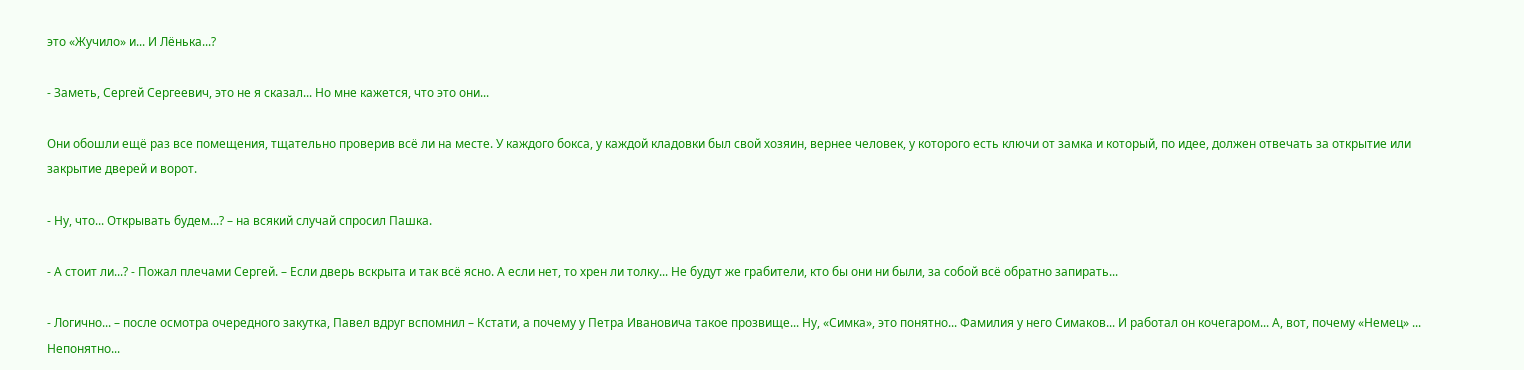это «Жучило» и... И Лёнька...?

- Заметь, Сергей Сергеевич, это не я сказал... Но мне кажется, что это они...

Они обошли ещё раз все помещения, тщательно проверив всё ли на месте. У каждого бокса, у каждой кладовки был свой хозяин, вернее человек, у которого есть ключи от замка и который, по идее, должен отвечать за открытие или закрытие дверей и ворот.

- Ну, что... Открывать будем...? – на всякий случай спросил Пашка.

- А стоит ли...? - Пожал плечами Сергей. – Если дверь вскрыта и так всё ясно. А если нет, то хрен ли толку... Не будут же грабители, кто бы они ни были, за собой всё обратно запирать...

- Логично... – после осмотра очередного закутка, Павел вдруг вспомнил – Кстати, а почему у Петра Ивановича такое прозвище... Ну, «Симка», это понятно... Фамилия у него Симаков... И работал он кочегаром... А, вот, почему «Немец» ... Непонятно...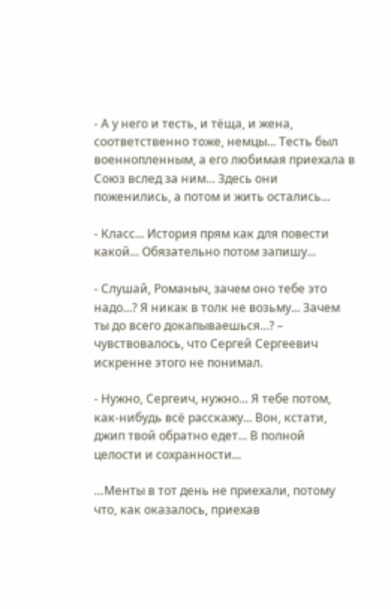- А у него и тесть, и тёща, и жена, соответственно тоже, немцы... Тесть был военнопленным, а его любимая приехала в Союз вслед за ним... Здесь они поженились, а потом и жить остались...

- Класс... История прям как для повести какой... Обязательно потом запишу...

- Слушай, Романыч, зачем оно тебе это надо...? Я никак в толк не возьму... Зачем ты до всего докапываешься...? – чувствовалось, что Сергей Сергеевич искренне этого не понимал.

- Нужно, Сергеич, нужно... Я тебе потом, как-нибудь всё расскажу... Вон, кстати, джип твой обратно едет... В полной целости и сохранности...

…Менты в тот день не приехали, потому что, как оказалось, приехав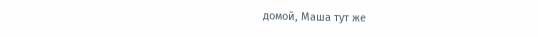домой, Маша тут же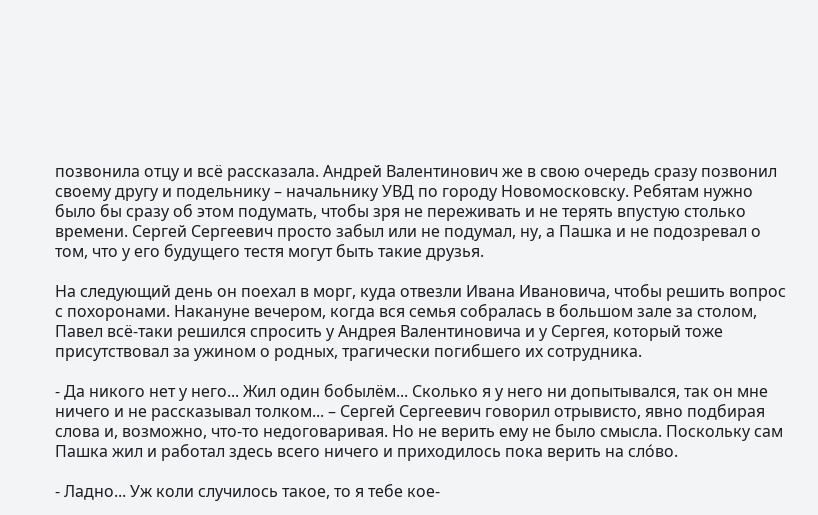позвонила отцу и всё рассказала. Андрей Валентинович же в свою очередь сразу позвонил своему другу и подельнику – начальнику УВД по городу Новомосковску. Ребятам нужно было бы сразу об этом подумать, чтобы зря не переживать и не терять впустую столько времени. Сергей Сергеевич просто забыл или не подумал, ну, а Пашка и не подозревал о том, что у его будущего тестя могут быть такие друзья.

На следующий день он поехал в морг, куда отвезли Ивана Ивановича, чтобы решить вопрос с похоронами. Накануне вечером, когда вся семья собралась в большом зале за столом, Павел всё-таки решился спросить у Андрея Валентиновича и у Сергея, который тоже присутствовал за ужином о родных, трагически погибшего их сотрудника.

- Да никого нет у него... Жил один бобылём... Сколько я у него ни допытывался, так он мне ничего и не рассказывал толком... – Сергей Сергеевич говорил отрывисто, явно подбирая слова и, возможно, что-то недоговаривая. Но не верить ему не было смысла. Поскольку сам Пашка жил и работал здесь всего ничего и приходилось пока верить на сло́во.

- Ладно... Уж коли случилось такое, то я тебе кое-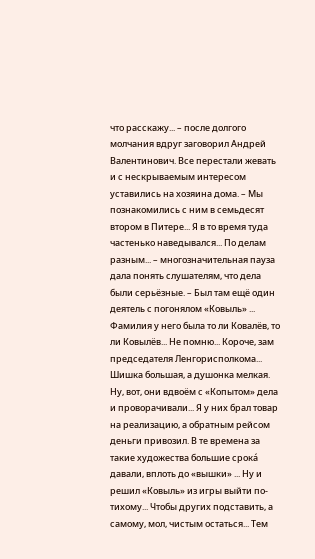что расскажу... – после долгого молчания вдруг заговорил Андрей Валентинович. Все перестали жевать и с нескрываемым интересом уставились на хозяина дома. – Мы познакомились с ним в семьдесят втором в Питере... Я в то время туда частенько наведывался... По делам разным... – многозначительная пауза дала понять слушателям, что дела были серьёзные. – Был там ещё один деятель с погонялом «Ковыль» ... Фамилия у него была то ли Ковалёв, то ли Ковылёв... Не помню... Короче, зам председателя Ленгорисполкома... Шишка большая, а душонка мелкая. Ну, вот, они вдвоём с «Копытом» дела и проворачивали... Я у них брал товар на реализацию, а обратным рейсом деньги привозил. В те времена за такие художества большие срока́ давали, вплоть до «вышки» ... Ну и решил «Ковыль» из игры выйти по-тихому... Чтобы других подставить, а самому, мол, чистым остаться... Тем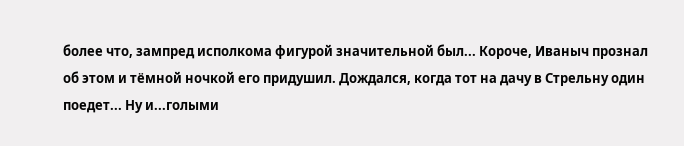более что, зампред исполкома фигурой значительной был... Короче, Иваныч прознал об этом и тёмной ночкой его придушил. Дождался, когда тот на дачу в Стрельну один поедет... Ну и...голыми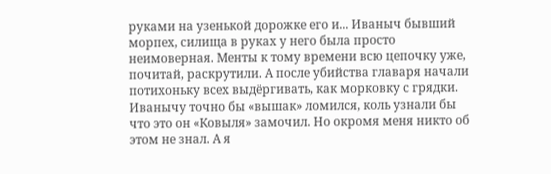руками на узенькой дорожке его и... Иваныч бывший морпех, силища в руках у него была просто неимоверная. Менты к тому времени всю цепочку уже, почитай, раскрутили. А после убийства главаря начали потихоньку всех выдёргивать, как морковку с грядки. Иванычу точно бы «вышак» ломился, коль узнали бы что это он «Ковыля» замочил. Но окромя меня никто об этом не знал. А я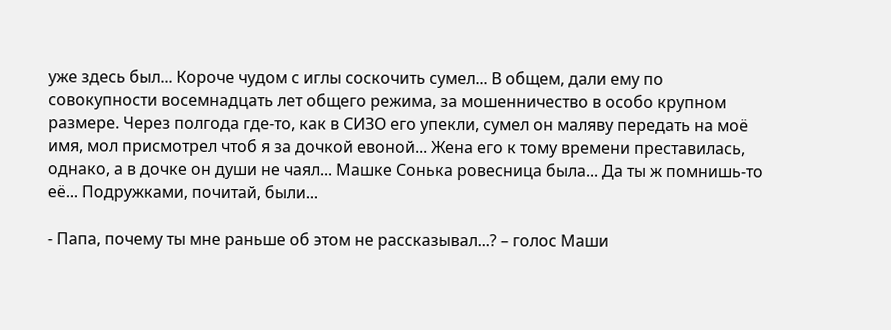уже здесь был... Короче чудом с иглы соскочить сумел... В общем, дали ему по совокупности восемнадцать лет общего режима, за мошенничество в особо крупном размере. Через полгода где-то, как в СИЗО его упекли, сумел он маляву передать на моё имя, мол присмотрел чтоб я за дочкой евоной... Жена его к тому времени преставилась, однако, а в дочке он души не чаял... Машке Сонька ровесница была... Да ты ж помнишь-то её... Подружками, почитай, были...

- Папа, почему ты мне раньше об этом не рассказывал...? – голос Маши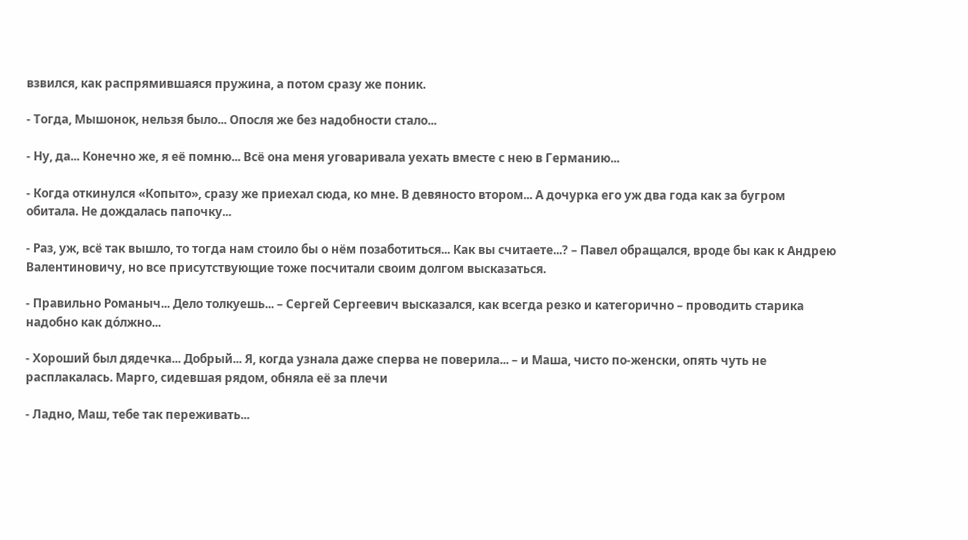взвился, как распрямившаяся пружина, а потом сразу же поник.

- Тогда, Мышонок, нельзя было... Опосля же без надобности стало...

- Ну, да... Конечно же, я её помню... Всё она меня уговаривала уехать вместе с нею в Германию...

- Когда откинулся «Копыто», сразу же приехал сюда, ко мне. В девяносто втором... А дочурка его уж два года как за бугром обитала. Не дождалась папочку...

- Раз, уж, всё так вышло, то тогда нам стоило бы о нём позаботиться... Как вы считаете...? – Павел обращался, вроде бы как к Андрею Валентиновичу, но все присутствующие тоже посчитали своим долгом высказаться.

- Правильно Романыч... Дело толкуешь... – Сергей Сергеевич высказался, как всегда резко и категорично – проводить старика надобно как до́лжно...

- Хороший был дядечка... Добрый... Я, когда узнала даже сперва не поверила... – и Маша, чисто по-женски, опять чуть не расплакалась. Марго, сидевшая рядом, обняла её за плечи

- Ладно, Маш, тебе так переживать...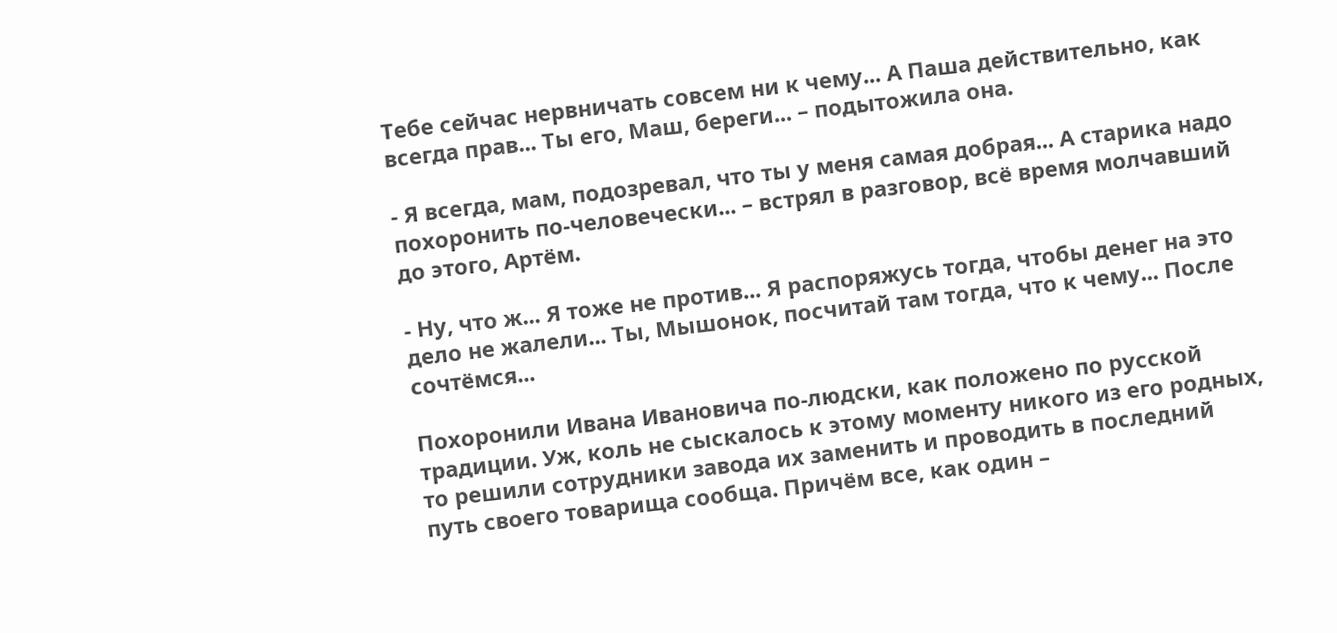Тебе сейчас нервничать совсем ни к чему... А Паша действительно, как всегда прав... Ты его, Маш, береги... – подытожила она.

- Я всегда, мам, подозревал, что ты у меня самая добрая... А старика надо похоронить по-человечески... – встрял в разговор, всё время молчавший до этого, Артём.

- Ну, что ж... Я тоже не против... Я распоряжусь тогда, чтобы денег на это дело не жалели... Ты, Мышонок, посчитай там тогда, что к чему... После сочтёмся...

Похоронили Ивана Ивановича по-людски, как положено по русской традиции. Уж, коль не сыскалось к этому моменту никого из его родных, то решили сотрудники завода их заменить и проводить в последний путь своего товарища сообща. Причём все, как один –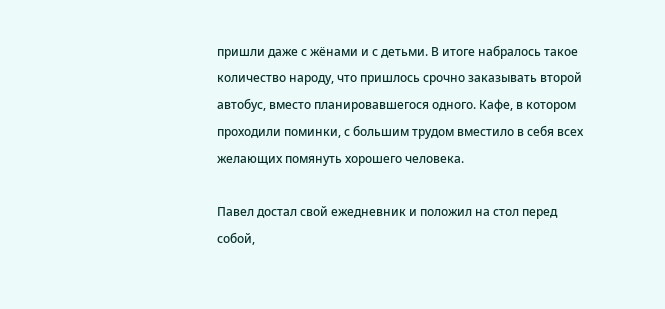пришли даже с жёнами и с детьми. В итоге набралось такое количество народу, что пришлось срочно заказывать второй автобус, вместо планировавшегося одного. Кафе, в котором проходили поминки, с большим трудом вместило в себя всех желающих помянуть хорошего человека.

Павел достал свой ежедневник и положил на стол перед собой,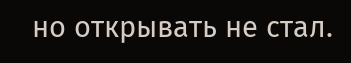но открывать не стал.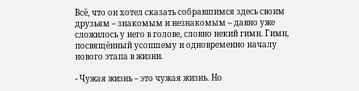Всё, что он хотел сказать собравшимся здесь своим друзьям – знакомым и незнакомым – давно уже сложилось у него в голове, словно некий гимн. Гимн, посвящённый усопшему и одновременно началу нового этапа в жизни.

- Чужая жизнь – это чужая жизнь. Но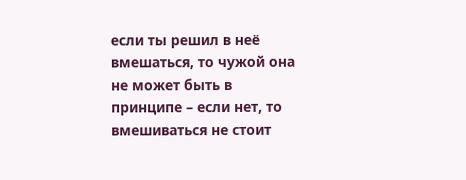если ты решил в неё вмешаться, то чужой она не может быть в принципе – если нет, то вмешиваться не стоит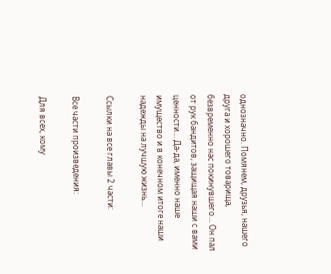однозначно. Помянем, друзья, нашего друга и хорошего товарища, безвременно нас покинувшего... Он пал от рук бандитов, защищая наши с вами ценности... Да-да, именно наше имущество и в конечном итоге наши надежды на лучшую жизнь...

Ccылки на все главы 2 части:

Все части произведения:

Для всех, кому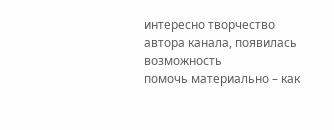интересно творчество автора канала, появилась возможность
помочь материально – как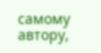самому автору,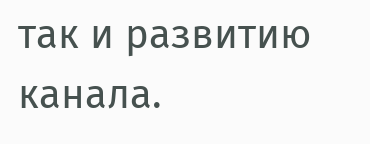так и развитию канала.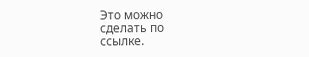Это можно
сделать по
ссылке.